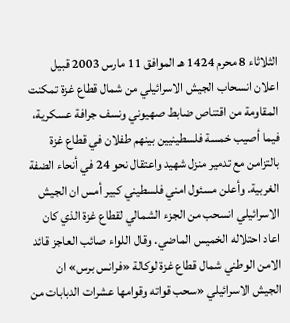الثلاثاء 8 محرم 1424 هـ الموافق 11 مارس 2003 قبيل اعلان انسحاب الجيش الاسرائيلي من شمال قطاع غزة تمكنت المقاومة من اقتناص ضابط صهيوني ونسف جرافة عسكرية، فيما أصيب خمسة فلسطينيين بينهم طفلان في قطاع غزة بالتزامن مع تدمير منزل شهيد واعتقال نحو 24 في أنحاء الضفة الغربية. وأعلن مسئول امني فلسطيني كبير أمس ان الجيش الاسرائيلي انسحب من الجزء الشمالي لقطاع غزة الذي كان اعاد احتلاله الخميس الماضي. وقال اللواء صائب العاجز قائد الامن الوطني شمال قطاع غزة لوكالة «فرانس برس» ان الجيش الاسرائيلي «سحب قواته وقوامها عشرات الدبابات من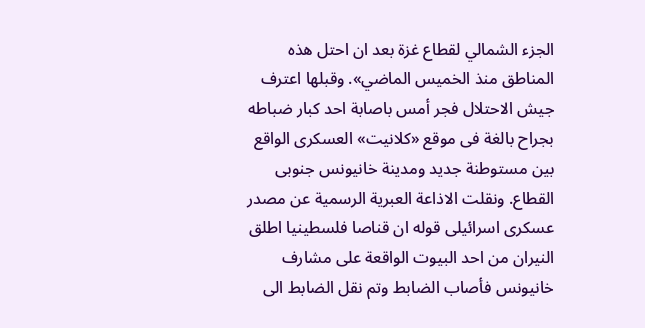الجزء الشمالي لقطاع غزة بعد ان احتل هذه المناطق منذ الخميس الماضي». وقبلها اعترف جيش الاحتلال فجر أمس باصابة احد كبار ضباطه بجراح بالغة فى موقع «كلانيت» العسكرى الواقع بين مستوطنة جديد ومدينة خانيونس جنوبى القطاع. ونقلت الاذاعة العبرية الرسمية عن مصدر عسكرى اسرائيلى قوله ان قناصا فلسطينيا اطلق النيران من احد البيوت الواقعة على مشارف خانيونس فأصاب الضابط وتم نقل الضابط الى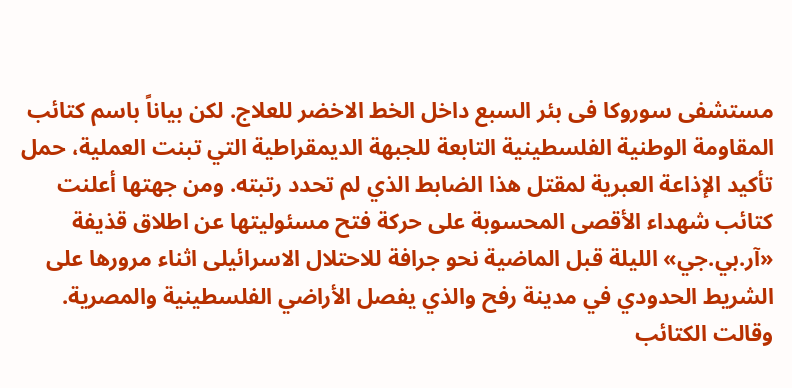مستشفى سوروكا فى بئر السبع داخل الخط الاخضر للعلاج. لكن بياناً باسم كتائب المقاومة الوطنية الفلسطينية التابعة للجبهة الديمقراطية التي تبنت العملية، حمل تأكيد الإذاعة العبرية لمقتل هذا الضابط الذي لم تحدد رتبته. ومن جهتها أعلنت كتائب شهداء الأقصى المحسوبة على حركة فتح مسئوليتها عن اطلاق قذيفة «آر.بي.جي» الليلة قبل الماضية نحو جرافة للاحتلال الاسرائيلى اثناء مرورها على الشريط الحدودي في مدينة رفح والذي يفصل الأراضي الفلسطينية والمصرية. وقالت الكتائب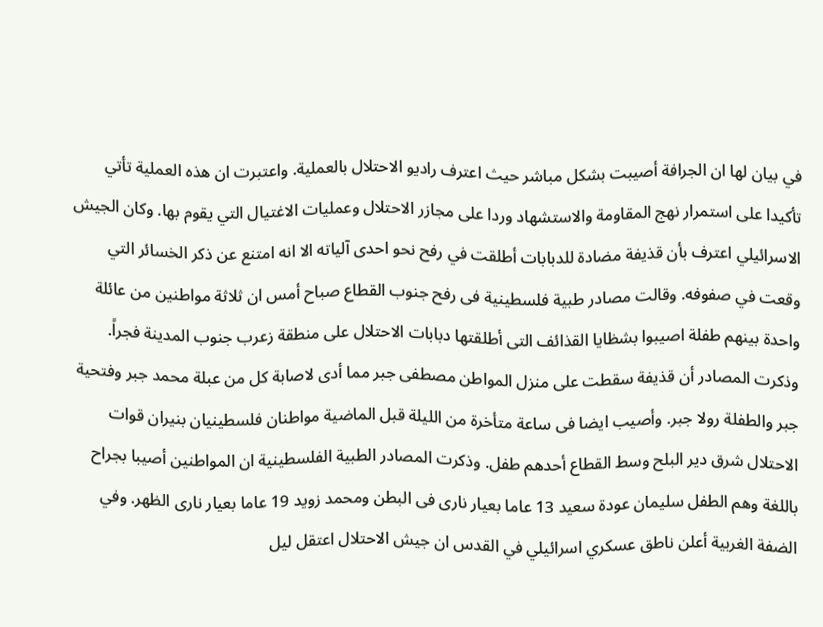في بيان لها ان الجرافة أصيبت بشكل مباشر حيث اعترف راديو الاحتلال بالعملية. واعتبرت ان هذه العملية تأتي تأكيدا على استمرار نهج المقاومة والاستشهاد وردا على مجازر الاحتلال وعمليات الاغتيال التي يقوم بها. وكان الجيش الاسرائيلي اعترف بأن قذيفة مضادة للدبابات أطلقت في رفح نحو احدى آلياته الا انه امتنع عن ذكر الخسائر التي وقعت في صفوفه. وقالت مصادر طبية فلسطينية فى رفح جنوب القطاع صباح أمس ان ثلاثة مواطنين من عائلة واحدة بينهم طفلة اصيبوا بشظايا القذائف التى أطلقتها دبابات الاحتلال على منطقة زعرب جنوب المدينة فجراً. وذكرت المصادر أن قذيفة سقطت على منزل المواطن مصطفى جبر مما أدى لاصابة كل من عبلة محمد جبر وفتحية جبر والطفلة رولا جبر. وأصيب ايضا فى ساعة متأخرة من الليلة قبل الماضية مواطنان فلسطينيان بنيران قوات الاحتلال شرق دير البلح وسط القطاع أحدهم طفل. وذكرت المصادر الطبية الفلسطينية ان المواطنين أصيبا بجراح باللغة وهم الطفل سليمان عودة سعيد 13 عاما بعيار نارى فى البطن ومحمد زويد 19 عاما بعيار نارى الظهر. وفي الضفة الغربية أعلن ناطق عسكري اسرائيلي في القدس ان جيش الاحتلال اعتقل ليل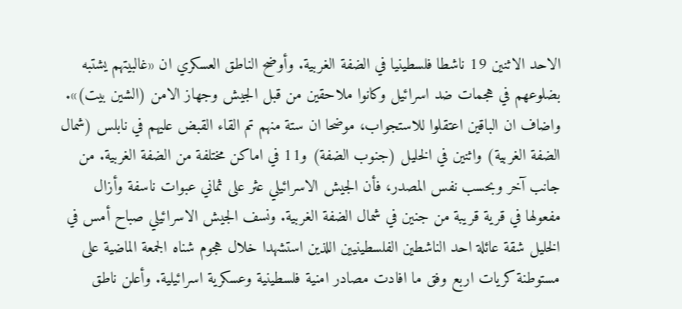الاحد الاثنين 19 ناشطا فلسطينيا في الضفة الغربية. وأوضح الناطق العسكري ان «غالبيتهم يشتبه بضلوعهم في هجمات ضد اسرائيل وكانوا ملاحقين من قبل الجيش وجهاز الامن (الشين بيت)». واضاف ان الباقين اعتقلوا للاستجواب، موضحا ان ستة منهم تم القاء القبض عليهم في نابلس (شمال الضفة الغربية) واثنين في الخليل (جنوب الضفة) و11 في اماكن مختلفة من الضفة الغربية. من جانب آخر وبحسب نفس المصدر، فأن الجيش الاسرائيلي عثر على ثماني عبوات ناسفة وأزال مفعولها في قرية قريبة من جنين في شمال الضفة الغربية. ونسف الجيش الاسرائيلي صباح أمس في الخليل شقة عائلة احد الناشطين الفلسطينيين اللذين استشهدا خلال هجوم شناه الجمعة الماضية على مستوطنة كريات اربع وفق ما افادت مصادر امنية فلسطينية وعسكرية اسرائيلية. وأعلن ناطق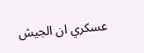عسكري ان الجيش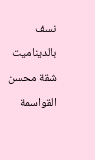نسف بالديناميت شقة محسن القواسمة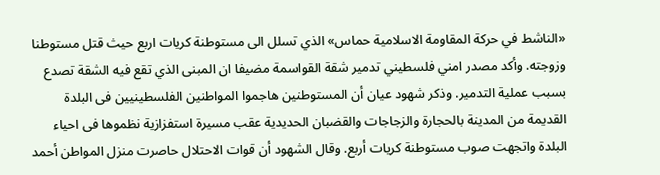«الناشط في حركة المقاومة الاسلامية حماس» الذي تسلل الى مستوطنة كريات اربع حيث قتل مستوطنا وزوجته. وأكد مصدر امني فلسطيني تدمير شقة القواسمة مضيفا ان المبنى الذي تقع فيه الشقة تصدع بسبب عملية التدمير. وذكر شهود عيان أن المستوطنين هاجموا المواطنين الفلسطينيين فى البلدة القديمة من المدينة بالحجارة والزجاجات والقضبان الحديدية عقب مسيرة استفزازية نظموها فى احياء البلدة واتجهت صوب مستوطنة كريات أربع. وقال الشهود أن قوات الاحتلال حاصرت منزل المواطن أحمد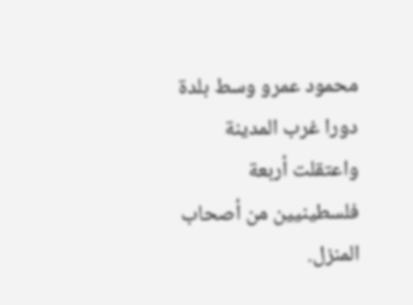محمود عمرو وسط بلدة دورا غرب المدينة واعتقلت أربعة فلسطينيين من أصحاب المنزل.